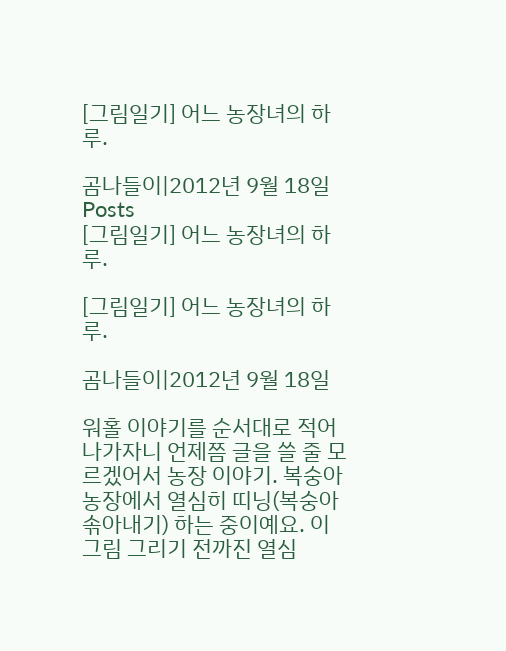[그림일기] 어느 농장녀의 하루.

곰나들이|2012년 9월 18일
Posts
[그림일기] 어느 농장녀의 하루.

[그림일기] 어느 농장녀의 하루.

곰나들이|2012년 9월 18일

워홀 이야기를 순서대로 적어나가자니 언제쯤 글을 쓸 줄 모르겠어서 농장 이야기. 복숭아농장에서 열심히 띠닝(복숭아 솎아내기) 하는 중이예요. 이 그림 그리기 전까진 열심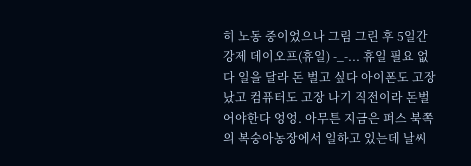히 노동 중이었으나 그림 그린 후 5일간 강제 데이오프(휴일) -_-... 휴일 필요 없다 일을 달라 돈 벌고 싶다 아이폰도 고장 났고 컴퓨터도 고장 나기 직전이라 돈벌어야한다 엉엉. 아무튼 지금은 퍼스 북쪽의 복숭아농장에서 일하고 있는데 날씨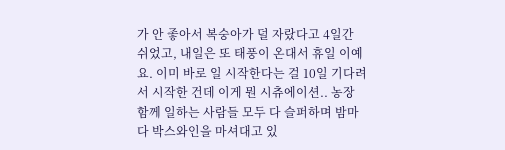가 안 좋아서 복숭아가 덜 자랐다고 4일간 쉬었고, 내일은 또 태풍이 온대서 휴일 이예요. 이미 바로 일 시작한다는 걸 10일 기다려서 시작한 건데 이게 뭔 시츄에이션.. 농장 함께 일하는 사람들 모두 다 슬퍼하며 밤마다 박스와인을 마셔대고 있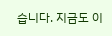습니다. 지금도 이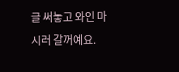글 써놓고 와인 마시러 갈꺼예요.